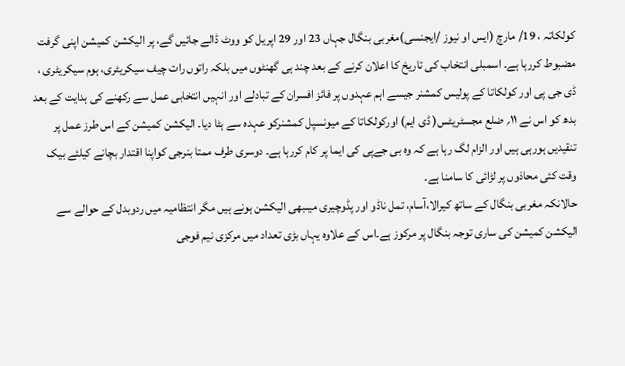کولکاتہ ، 19/ مارچ (ایس او نیوز /ایجنسی)مغربی بنگال جہاں 23 اور 29 اپریل کو ووٹ ڈالے جائیں گے، پر الیکشن کمیشن اپنی گرفت مضبوط کررہا ہے۔ اسمبلی انتخاب کی تاریخ کا اعلان کرنے کے بعد چند ہی گھنٹوں میں بلکہ راتوں رات چیف سیکریٹری، ہوم سیکریٹری ، ڈی جی پی اور کولکاتا کے پولیس کمشنر جیسے اہم عہدوں پر فائز افسران کے تبادلے اور انہیں انتخابی عمل سے رکھنے کی ہدایت کے بعد بدھ کو اس نے ۱۱؍ ضلع مجسٹریٹس( ڈی ایم) اورکولکاتا کے میونسپل کمشنرکو عہدہ سے ہٹا دیا۔ الیکشن کمیشن کے اس طرز عمل پر تنقیدیں ہورہی ہیں اور الزام لگ رہا ہے کہ وہ بی جےپی کی ایما پر کام کررہا ہے۔ دوسری طرف ممتا بنرجی کواپنا اقتدار بچانے کیلئے بیک وقت کئی محاذوں پر لڑائی کا سامنا ہے۔
حالانکہ مغربی بنگال کے ساتھ کیرالا،آسام، تمل ناڈو اور پڈوچیری میںبھی الیکشن ہونے ہیں مگر انتظامیہ میں ردوبدل کے حوالے سے الیکشن کمیشن کی ساری توجہ بنگال پر مرکوز ہے۔اس کے علاوہ یہاں بڑی تعداد میں مرکزی نیم فوجی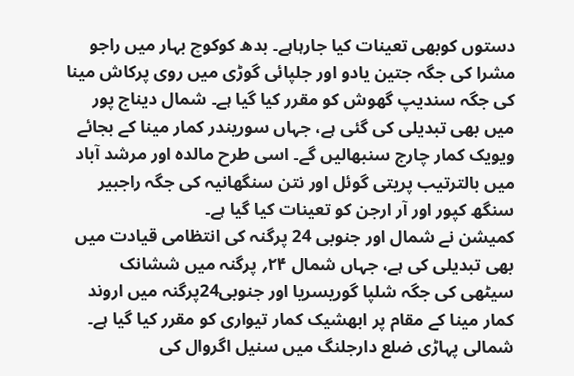دستوں کوبھی تعینات کیا جارہاہے۔ بدھ کوکوچ بہار میں راجو مشرا کی جگہ جتین یادو اور جلپائی گوڑی میں روی پرکاش مینا کی جگہ سندیپ گھوش کو مقرر کیا گیا ہے۔ شمال دیناج پور میں بھی تبدیلی کی گئی ہے، جہاں سوریندر کمار مینا کے بجائے ویویک کمار چارج سنبھالیں گے۔ اسی طرح مالدہ اور مرشد آباد میں بالترتیب پریتی گوئل اور نتن سنگھانیہ کی جگہ راجبیر سنگھ کپور اور آر ارجن کو تعینات کیا گیا ہے۔
کمیشن نے شمال اور جنوبی 24 پرگنہ کی انتظامی قیادت میں بھی تبدیلی کی ہے، جہاں شمال ۲۴؍ پرگنہ میں ششانک سیٹھی کی جگہ شلپا گوریسریا اور جنوبی24پرگنہ میں اروند کمار مینا کے مقام پر ابھشیک کمار تیواری کو مقرر کیا گیا ہے۔ شمالی پہاڑی ضلع دارجلنگ میں سنیل اگروال کی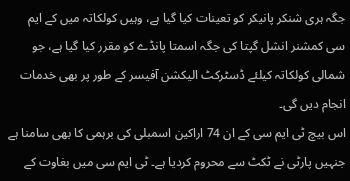جگہ ہری شنکر پانیکر کو تعینات کیا گیا ہے، وہیں کولکاتہ میں کے ایم سی کمشنر انشل گپتا کی جگہ اسمتا پانڈے کو مقرر کیا گیا ہے، جو شمالی کولکاتہ کیلئے ڈسٹرکٹ الیکشن آفیسر کے طور پر بھی خدمات انجام دیں گی۔
اس بیچ ٹی ایم سی کے ان 74 اراکین اسمبلی کی برہمی کا بھی سامنا ہے جنہیں پارٹی نے ٹکٹ سے محروم کردیا ہے۔ ٹی ایم سی میں بغاوت کے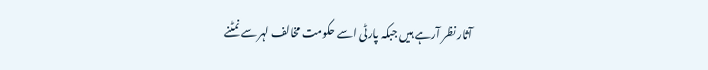آثار نظر آرہے ہیں جبکہ پارٹی اسے حکومت مخالف لہر سے نمٹنے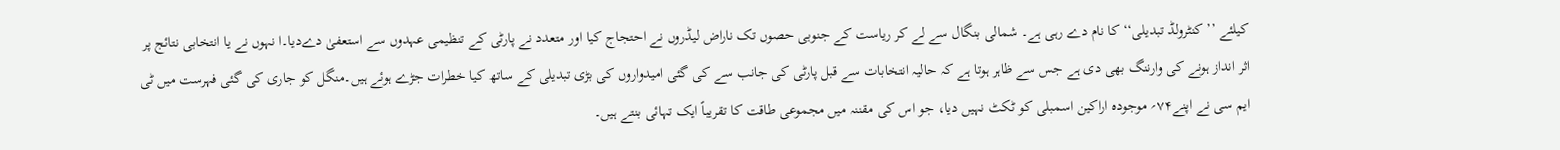کیلئے ’’ کنٹرولڈ تبدیلی‘‘ کا نام دے رہی ہے۔ شمالی بنگال سے لے کر ریاست کے جنوبی حصوں تک ناراض لیڈروں نے احتجاج کیا اور متعدد نے پارٹی کے تنظیمی عہدوں سے استعفیٰ دےدیا۔ا نہوں نے یا انتخابی نتائج پر اثر انداز ہونے کی وارننگ بھی دی ہے جس سے ظاہر ہوتا ہے کہ حالیہ انتخابات سے قبل پارٹی کی جانب سے کی گئی امیدواروں کی بڑی تبدیلی کے ساتھ کیا خطرات جڑے ہوئے ہیں۔منگل کو جاری کی گئی فہرست میں ٹی ایم سی نے اپنے۷۴؍ موجودہ اراکین اسمبلی کو ٹکٹ نہیں دیا، جو اس کی مقننہ میں مجموعی طاقت کا تقریباً ایک تہائی بنتے ہیں۔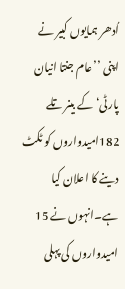اُدھر ہمایوں کبیر نے اپنی ’’عام جنتا انیان پارٹی‘ کے بینر تلے 182امیدواروں کو ٹکٹ دینے کا اعلان کیا ہے۔انہوں نے 15 امیدواروں کی پہلی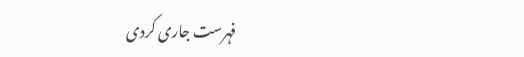فہرست جاری کردی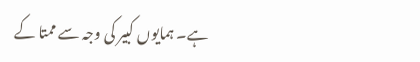ہے۔ ہمایوں کبیر کی وجہ سے ممتا کے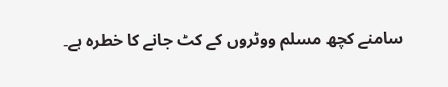سامنے کچھ مسلم ووٹروں کے کٹ جانے کا خطرہ ہے۔